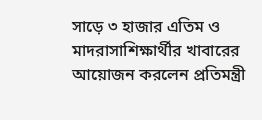সাড়ে ৩ হাজার এতিম ও মাদরাসাশিক্ষার্থীর খাবারের আয়োজন করলেন প্রতিমন্ত্রী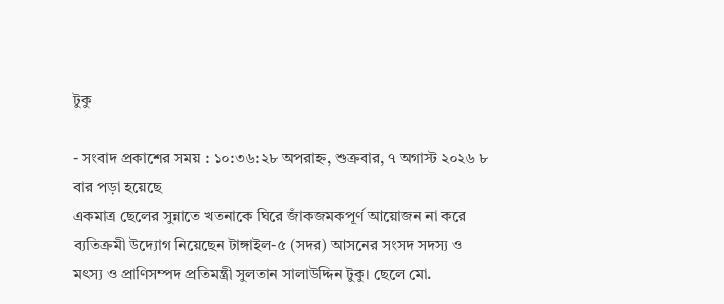টুকু

- সংবাদ প্রকাশের সময় : ১০:৩৬:২৮ অপরাহ্ন, শুক্রবার, ৭ অগাস্ট ২০২৬ ৮ বার পড়া হয়েছে
একমাত্র ছেলের সুন্নাতে খতনাকে ঘিরে জাঁকজমকপূর্ণ আয়োজন না করে ব্যতিক্রমী উদ্যোগ নিয়েছেন টাঙ্গাইল-৫ (সদর) আসনের সংসদ সদস্য ও মৎস্য ও প্রাণিসম্পদ প্রতিমন্ত্রী সুলতান সালাউদ্দিন টুকু। ছেলে মো.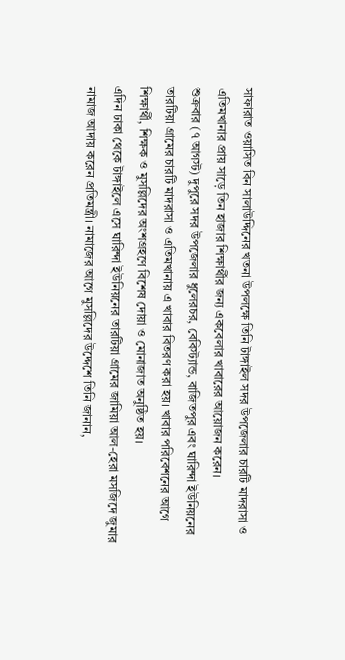সাফারাত ওয়াসিত বিন সালাউদ্দিনের খতনা উপলক্ষে তিনি টাঙ্গাইল সদর উপজেলার চারটি মাদরাসা ও এতিমখানার প্রায় সাড়ে তিন হাজার শিক্ষার্থীর জন্য একবেলার খাবারের আয়োজন করেন।
শুক্রবার (৭ আগস্ট) দুপুরে সদর উপজেলার ধুলেরচর, বেবিস্ট্যান্ড, বাজিতপুর এবং ঘারিন্দা ইউনিয়নের তারটিয়া গ্রামের চারটি মাদরাসা ও এতিমখানায় এ খাবার বিতরণ করা হয়। খাবার পরিবেশনের আগে শিক্ষার্থী, শিক্ষক ও মুসল্লিদের অংশগ্রহণে বিশেষ দোয়া ও মোনাজাত অনুষ্ঠিত হয়।
এদিন ঢাকা থেকে টাঙ্গাইলে এসে ঘারিন্দা ইউনিয়নের তারটিয়া গ্রামের জামিয়া আল-হেরা মসজিদে জুমার নামাজ আদায় করেন প্রতিমন্ত্রী। নামাজের আগে মুসল্লিদের উদ্দেশে তিনি জানান,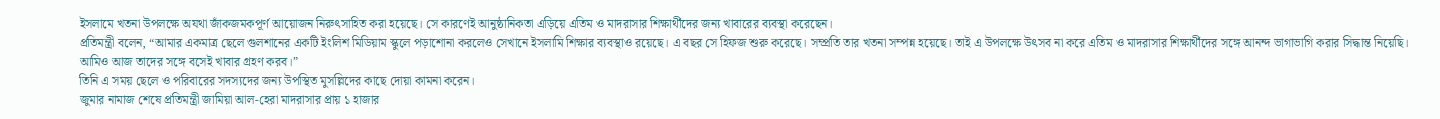ইসলামে খতনা উপলক্ষে অযথা জাঁকজমকপূর্ণ আয়োজন নিরুৎসাহিত করা হয়েছে। সে কারণেই আনুষ্ঠানিকতা এড়িয়ে এতিম ও মাদরাসার শিক্ষার্থীদের জন্য খাবারের ব্যবস্থা করেছেন।
প্রতিমন্ত্রী বলেন, “আমার একমাত্র ছেলে গুলশানের একটি ইংলিশ মিডিয়াম স্কুলে পড়াশোনা করলেও সেখানে ইসলামি শিক্ষার ব্যবস্থাও রয়েছে। এ বছর সে হিফজ শুরু করেছে। সম্প্রতি তার খতনা সম্পন্ন হয়েছে। তাই এ উপলক্ষে উৎসব না করে এতিম ও মাদরাসার শিক্ষার্থীদের সঙ্গে আনন্দ ভাগাভাগি করার সিদ্ধান্ত নিয়েছি। আমিও আজ তাদের সঙ্গে বসেই খাবার গ্রহণ করব।”
তিনি এ সময় ছেলে ও পরিবারের সদস্যদের জন্য উপস্থিত মুসল্লিদের কাছে দোয়া কামনা করেন।
জুমার নামাজ শেষে প্রতিমন্ত্রী জামিয়া আল-হেরা মাদরাসার প্রায় ১ হাজার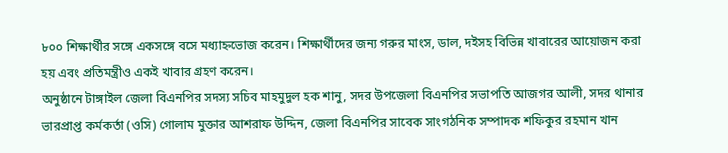৮০০ শিক্ষার্থীর সঙ্গে একসঙ্গে বসে মধ্যাহ্নভোজ করেন। শিক্ষার্থীদের জন্য গরুর মাংস, ডাল, দইসহ বিভিন্ন খাবারের আয়োজন করা হয় এবং প্রতিমন্ত্রীও একই খাবার গ্রহণ করেন।
অনুষ্ঠানে টাঙ্গাইল জেলা বিএনপির সদস্য সচিব মাহমুদুল হক শানু, সদর উপজেলা বিএনপির সভাপতি আজগর আলী, সদর থানার ভারপ্রাপ্ত কর্মকর্তা (ওসি) গোলাম মুক্তার আশরাফ উদ্দিন, জেলা বিএনপির সাবেক সাংগঠনিক সম্পাদক শফিকুর রহমান খান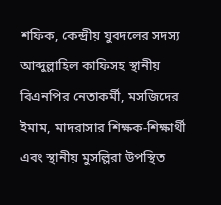শফিক, কেন্দ্রীয় যুবদলের সদস্য আব্দুল্লাহিল কাফিসহ স্থানীয় বিএনপির নেতাকর্মী, মসজিদের ইমাম, মাদরাসার শিক্ষক-শিক্ষার্থী এবং স্থানীয় মুসল্লিরা উপস্থিত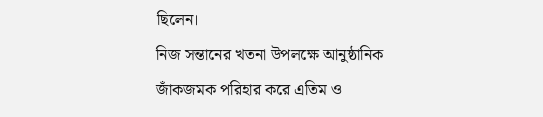ছিলেন।
নিজ সন্তানের খতনা উপলক্ষে আনুষ্ঠানিক জাঁকজমক পরিহার করে এতিম ও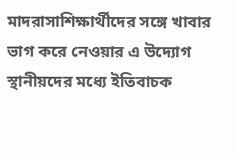মাদরাসাশিক্ষার্থীদের সঙ্গে খাবার ভাগ করে নেওয়ার এ উদ্যোগ স্থানীয়দের মধ্যে ইতিবাচক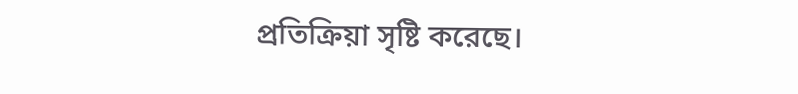প্রতিক্রিয়া সৃষ্টি করেছে।